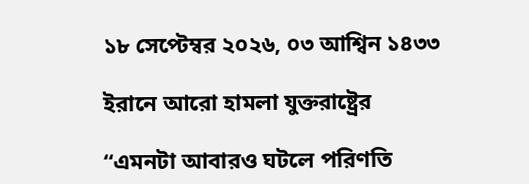১৮ সেপ্টেম্বর ২০২৬, ০৩ আশ্বিন ১৪৩৩

ইরানে আরো হামলা যুক্তরাষ্ট্রের

“এমনটা আবারও ঘটলে পরিণতি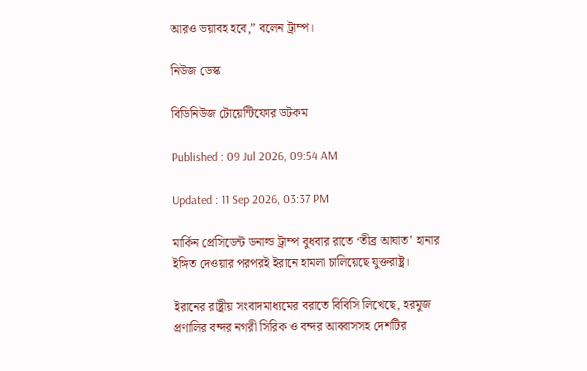আরও ভয়াবহ হবে,” বলেন ট্রাম্প।

নিউজ ডেস্ক

বিডিনিউজ টোয়েন্টিফোর ডটকম

Published : 09 Jul 2026, 09:54 AM

Updated : 11 Sep 2026, 03:37 PM

মার্কিন প্রেসিডেন্ট ডনাল্ড ট্রাম্প বুধবার রাতে ‘তীব্র আঘাত’ হানার ইঙ্গিত দেওয়ার পরপরই ইরানে হামলা চালিয়েছে যুক্তরাষ্ট্র।

ইরানের রাষ্ট্রীয় সংবাদমাধ্যমের বরাতে বিবিসি লিখেছে, হরমুজ প্রণালির বন্দর নগরী সিরিক ও বন্দর আব্বাসসহ দেশটির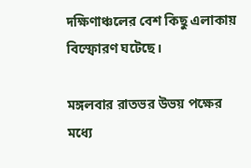দক্ষিণাঞ্চলের বেশ কিছু এলাকায় বিস্ফোরণ ঘটেছে।

মঙ্গলবার রাতভর উভয় পক্ষের মধ্যে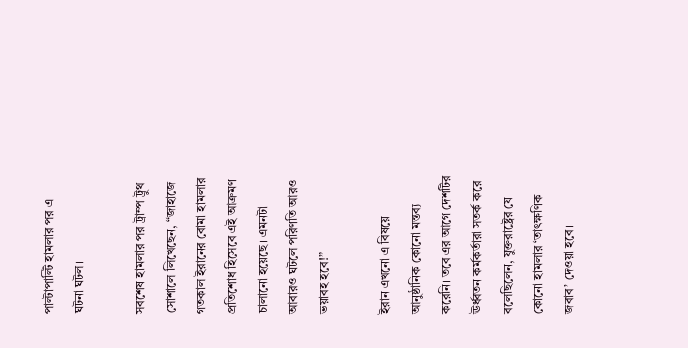পাল্টাপাল্টি হামলার পর এ ঘটনা ঘটল।

সবশেষ হামলার পর ট্রাম্প ট্রুথ সোশালে লিখেছেন, “জাহাজে গতকাল ইরানের বোমা হামলার প্রতিশোধ হিসেবে এই আক্রমণ চালানো হয়েছে। এমনটা আবারও ঘটলে পরিণতি আরও ভয়াবহ হবে!”

ইরান এখনো এ বিষয়ে আনুষ্ঠানিক কোনো মন্তব্য করেনি। তবে এর আগে দেশটির ঊর্ধ্বতন কর্মকর্তারা সতর্ক করে বলেছিলেন, যুক্তরাষ্ট্রের যে কোনো হামলার ‘তাৎক্ষণিক জবাব’ দেওয়া হবে।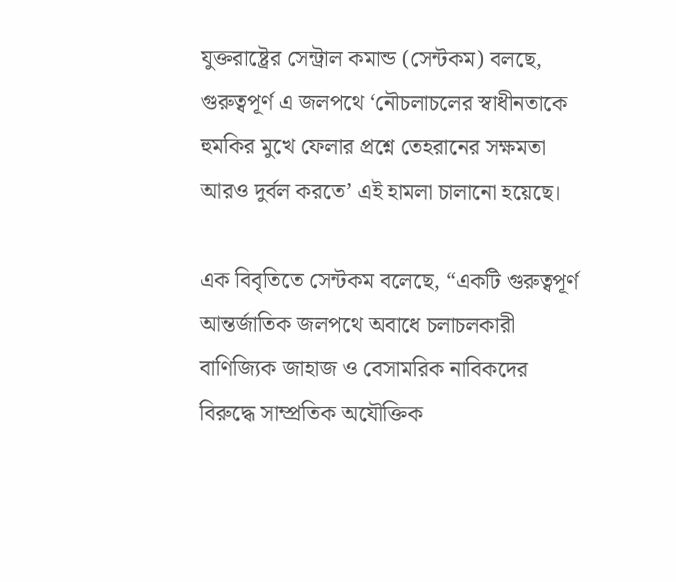যুক্তরাষ্ট্রের সেন্ট্রাল কমান্ড (সেন্টকম) বলছে, গুরুত্বপূর্ণ এ জলপথে ‘নৌচলাচলের স্বাধীনতাকে হুমকির মুখে ফেলার প্রশ্নে তেহরানের সক্ষমতা আরও দুর্বল করতে’ এই হামলা চালানো হয়েছে।

এক বিবৃতিতে সেন্টকম বলেছে, “একটি গুরুত্বপূর্ণ আন্তর্জাতিক জলপথে অবাধে চলাচলকারী বাণিজ্যিক জাহাজ ও বেসামরিক নাবিকদের বিরুদ্ধে সাম্প্রতিক অযৌক্তিক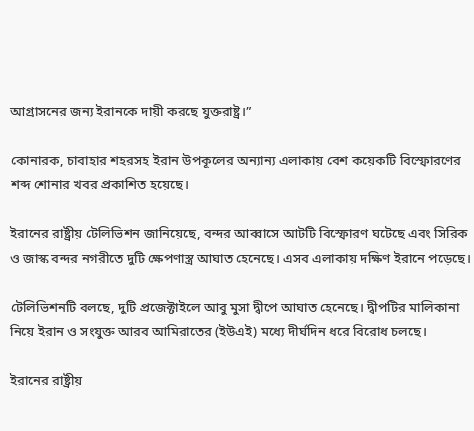আগ্রাসনের জন্য ইরানকে দায়ী করছে যুক্তরাষ্ট্র।”

কোনারক, চাবাহার শহরসহ ইরান উপকূলের অন্যান্য এলাকায় বেশ কয়েকটি বিস্ফোরণের শব্দ শোনার খবর প্রকাশিত হয়েছে।

ইরানের রাষ্ট্রীয় টেলিভিশন জানিয়েছে, বন্দর আব্বাসে আটটি বিস্ফোরণ ঘটেছে এবং সিরিক ও জাস্ক বন্দর নগরীতে দুটি ক্ষেপণাস্ত্র আঘাত হেনেছে। এসব এলাকায় দক্ষিণ ইরানে পড়েছে।

টেলিভিশনটি বলছে, দুটি প্রজেক্টাইলে আবু মুসা দ্বীপে আঘাত হেনেছে। দ্বীপটির মালিকানা নিয়ে ইরান ও সংযুক্ত আরব আমিরাতের (ইউএই) মধ্যে দীর্ঘদিন ধরে বিরোধ চলছে।

ইরানের রাষ্ট্রীয়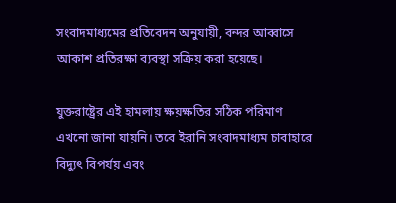সংবাদমাধ্যমের প্রতিবেদন অনুযায়ী, বন্দর আব্বাসে আকাশ প্রতিরক্ষা ব্যবস্থা সক্রিয় করা হয়েছে।

যুক্তরাষ্ট্রের এই হামলায় ক্ষয়ক্ষতির সঠিক পরিমাণ এখনো জানা যায়নি। তবে ইরানি সংবাদমাধ্যম চাবাহারে বিদ্যুৎ বিপর্যয় এবং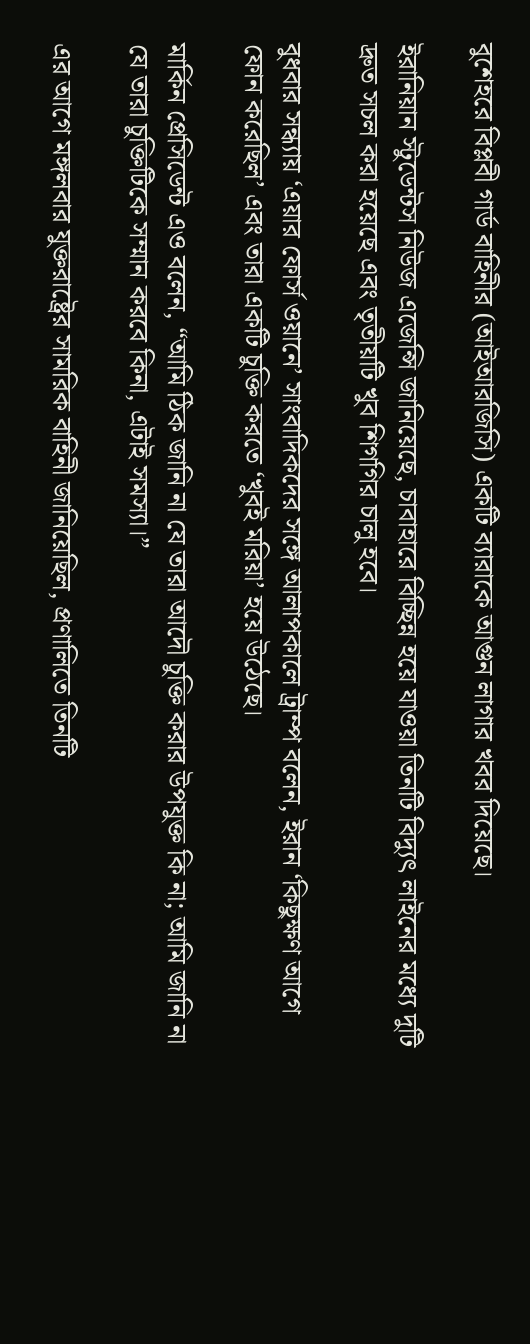বুশেহরে বিপ্লবী গার্ড বাহিনীর (আইআরজিসি) একটি ব্যারাকে আগুন লাগার খবর দিয়েছে।

ইরানিয়ান স্টুডেন্টস নিউজ এজেন্সি জানিয়েছে, চাবাহারে বিচ্ছিন্ন হয়ে যাওয়া তিনটি বিদ্যুৎ লাইনের মধ্যে দুটি দ্রুত সচল করা হয়েছে এবং তৃতীয়টি খুব শিগগির চালু হবে।

বুধবার সন্ধ্যায় ‘এয়ার ফোর্স ওয়ানে’ সাংবাদিকদের সঙ্গে আলাপকালে ট্রাম্প বলেন, ইরান ‘কিছুক্ষণ আগে ফোন করেছিল’ এবং তারা একটি চুক্তি করতে ‘খুবই মরিয়া’ হয়ে উঠেছে।

মার্কিন প্রেসিডেন্ট এও বলেন, “আমি ঠিক জানি না যে তারা আদৌ চুক্তি করার উপযুক্ত কি না; আমি জানি না যে তারা চুক্তিটিকে সম্মান করবে কিনা, এটাই সমস্যা।”

এর আগে মঙ্গলবার যুক্তরাষ্ট্রের সামরিক বাহিনী জানিয়েছিল, প্রণালিতে তিনটি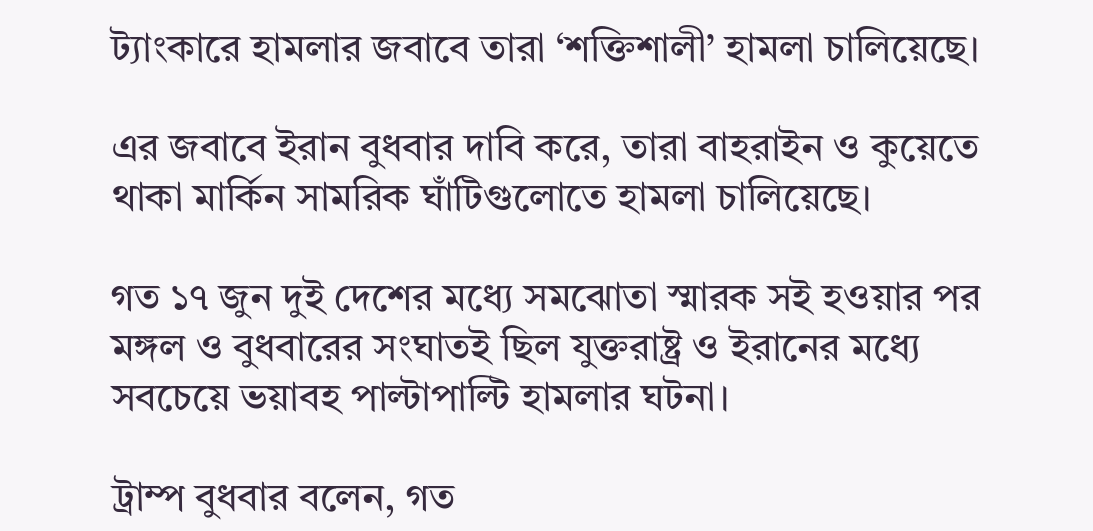ট্যাংকারে হামলার জবাবে তারা ‘শক্তিশালী’ হামলা চালিয়েছে।

এর জবাবে ইরান বুধবার দাবি করে, তারা বাহরাইন ও কুয়েতে থাকা মার্কিন সামরিক ঘাঁটিগুলোতে হামলা চালিয়েছে।

গত ১৭ জুন দুই দেশের মধ্যে সমঝোতা স্মারক সই হওয়ার পর মঙ্গল ও বুধবারের সংঘাতই ছিল যুক্তরাষ্ট্র ও ইরানের মধ্যে সবচেয়ে ভয়াবহ পাল্টাপাল্টি হামলার ঘটনা।

ট্রাম্প বুধবার বলেন, গত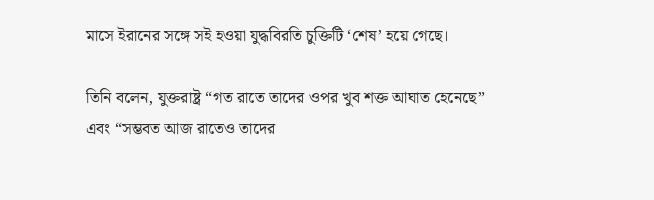মাসে ইরানের সঙ্গে সই হওয়া যুদ্ধবিরতি চুক্তিটি ‘শেষ’ হয়ে গেছে।

তিনি বলেন, যুক্তরাষ্ট্র “গত রাতে তাদের ওপর খুব শক্ত আঘাত হেনেছে” এবং “সম্ভবত আজ রাতেও তাদের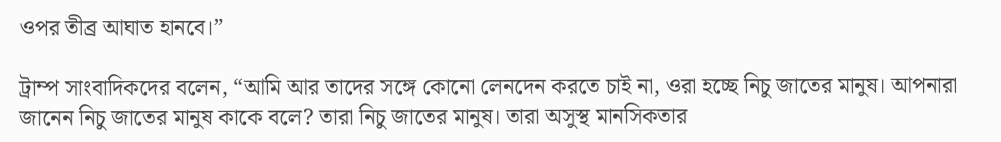ওপর তীব্র আঘাত হানবে।”

ট্রাম্প সাংবাদিকদের বলেন, “আমি আর তাদের সঙ্গে কোনো লেনদেন করতে চাই না, ওরা হচ্ছে নিচু জাতের মানুষ। আপনারা জানেন নিচু জাতের মানুষ কাকে বলে? তারা নিচু জাতের মানুষ। তারা অসুস্থ মানসিকতার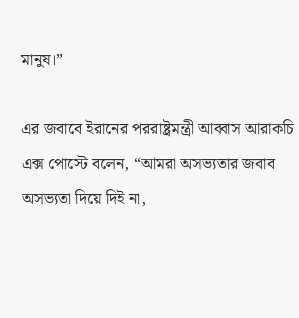মানুষ।”

এর জবাবে ইরানের পররাষ্ট্রমন্ত্রী আব্বাস আরাকচি এক্স পোস্টে বলেন, “আমরা অসভ্যতার জবাব অসভ্যতা দিয়ে দিই না,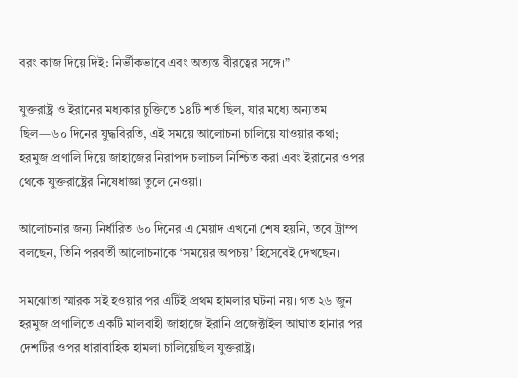বরং কাজ দিয়ে দিই: নির্ভীকভাবে এবং অত্যন্ত বীরত্বের সঙ্গে।”

যুক্তরাষ্ট্র ও ইরানের মধ্যকার চুক্তিতে ১৪টি শর্ত ছিল, যার মধ্যে অন্যতম ছিল—৬০ দিনের যুদ্ধবিরতি, এই সময়ে আলোচনা চালিয়ে যাওয়ার কথা; হরমুজ প্রণালি দিয়ে জাহাজের নিরাপদ চলাচল নিশ্চিত করা এবং ইরানের ওপর থেকে যুক্তরাষ্ট্রের নিষেধাজ্ঞা তুলে নেওয়া।

আলোচনার জন্য নির্ধারিত ৬০ দিনের এ মেয়াদ এখনো শেষ হয়নি, তবে ট্রাম্প বলছেন, তিনি পরবর্তী আলোচনাকে ‘সময়ের অপচয়’ হিসেবেই দেখছেন।

সমঝোতা স্মারক সই হওয়ার পর এটিই প্রথম হামলার ঘটনা নয়। গত ২৬ জুন হরমুজ প্রণালিতে একটি মালবাহী জাহাজে ইরানি প্রজেক্টাইল আঘাত হানার পর দেশটির ওপর ধারাবাহিক হামলা চালিয়েছিল যুক্তরাষ্ট্র।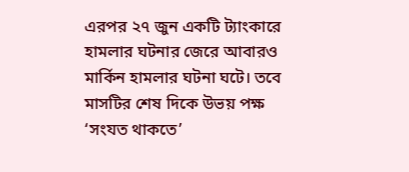এরপর ২৭ জুন একটি ট্যাংকারে হামলার ঘটনার জেরে আবারও মার্কিন হামলার ঘটনা ঘটে। তবে মাসটির শেষ দিকে উভয় পক্ষ ‘সংযত থাকতে’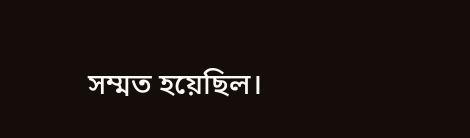সম্মত হয়েছিল।